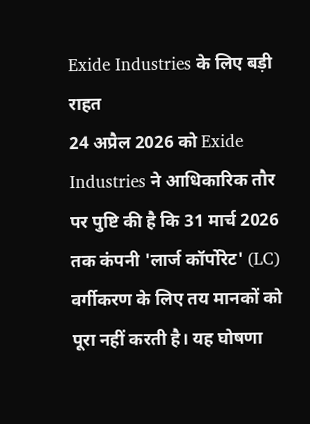Exide Industries के लिए बड़ी राहत
24 अप्रैल 2026 को Exide Industries ने आधिकारिक तौर पर पुष्टि की है कि 31 मार्च 2026 तक कंपनी 'लार्ज कॉर्पोरेट' (LC) वर्गीकरण के लिए तय मानकों को पूरा नहीं करती है। यह घोषणा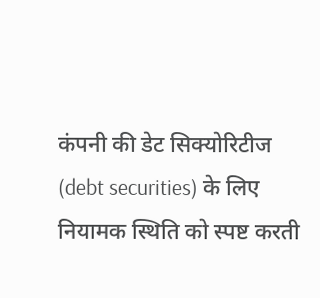कंपनी की डेट सिक्योरिटीज (debt securities) के लिए नियामक स्थिति को स्पष्ट करती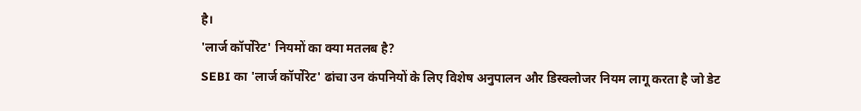है।
'लार्ज कॉर्पोरेट' नियमों का क्या मतलब है?
SEBI का 'लार्ज कॉर्पोरेट' ढांचा उन कंपनियों के लिए विशेष अनुपालन और डिस्क्लोजर नियम लागू करता है जो डेट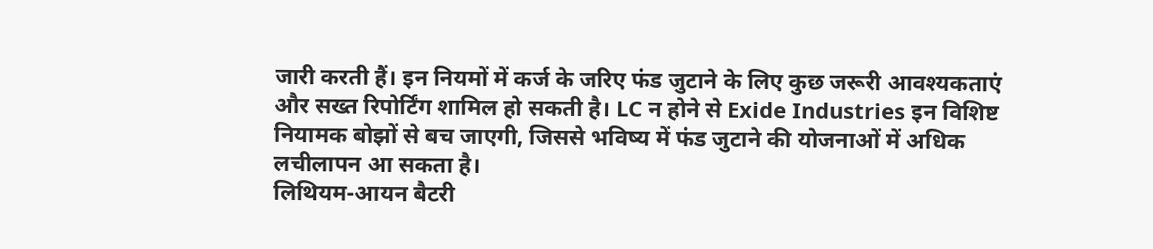जारी करती हैं। इन नियमों में कर्ज के जरिए फंड जुटाने के लिए कुछ जरूरी आवश्यकताएं और सख्त रिपोर्टिंग शामिल हो सकती है। LC न होने से Exide Industries इन विशिष्ट नियामक बोझों से बच जाएगी, जिससे भविष्य में फंड जुटाने की योजनाओं में अधिक लचीलापन आ सकता है।
लिथियम-आयन बैटरी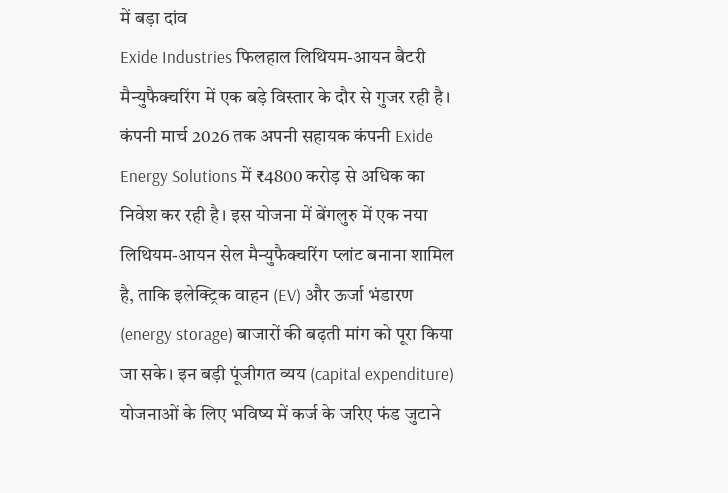में बड़ा दांव
Exide Industries फिलहाल लिथियम-आयन बैटरी मैन्युफैक्चरिंग में एक बड़े विस्तार के दौर से गुजर रही है। कंपनी मार्च 2026 तक अपनी सहायक कंपनी Exide Energy Solutions में ₹4800 करोड़ से अधिक का निवेश कर रही है। इस योजना में बेंगलुरु में एक नया लिथियम-आयन सेल मैन्युफैक्चरिंग प्लांट बनाना शामिल है, ताकि इलेक्ट्रिक वाहन (EV) और ऊर्जा भंडारण (energy storage) बाजारों की बढ़ती मांग को पूरा किया जा सके। इन बड़ी पूंजीगत व्यय (capital expenditure) योजनाओं के लिए भविष्य में कर्ज के जरिए फंड जुटाने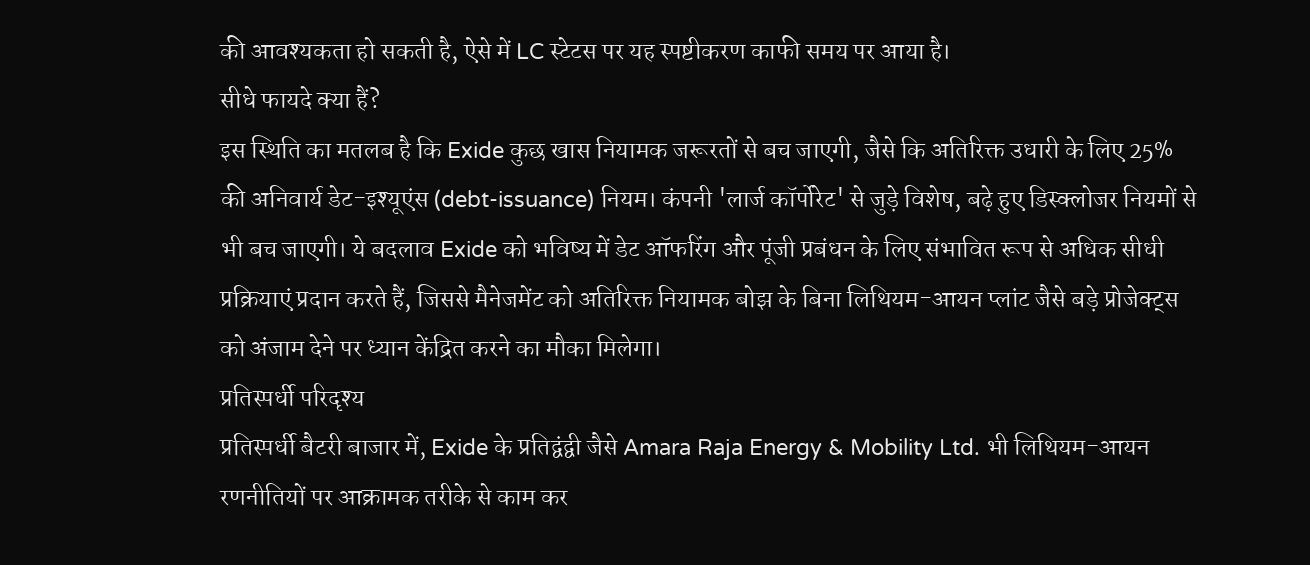की आवश्यकता हो सकती है, ऐसे में LC स्टेटस पर यह स्पष्टीकरण काफी समय पर आया है।
सीधे फायदे क्या हैं?
इस स्थिति का मतलब है कि Exide कुछ खास नियामक जरूरतों से बच जाएगी, जैसे कि अतिरिक्त उधारी के लिए 25% की अनिवार्य डेट-इश्यूएंस (debt-issuance) नियम। कंपनी 'लार्ज कॉर्पोरेट' से जुड़े विशेष, बढ़े हुए डिस्क्लोजर नियमों से भी बच जाएगी। ये बदलाव Exide को भविष्य में डेट ऑफरिंग और पूंजी प्रबंधन के लिए संभावित रूप से अधिक सीधी प्रक्रियाएं प्रदान करते हैं, जिससे मैनेजमेंट को अतिरिक्त नियामक बोझ के बिना लिथियम-आयन प्लांट जैसे बड़े प्रोजेक्ट्स को अंजाम देने पर ध्यान केंद्रित करने का मौका मिलेगा।
प्रतिस्पर्धी परिदृश्य
प्रतिस्पर्धी बैटरी बाजार में, Exide के प्रतिद्वंद्वी जैसे Amara Raja Energy & Mobility Ltd. भी लिथियम-आयन रणनीतियों पर आक्रामक तरीके से काम कर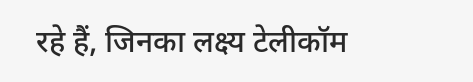रहे हैं, जिनका लक्ष्य टेलीकॉम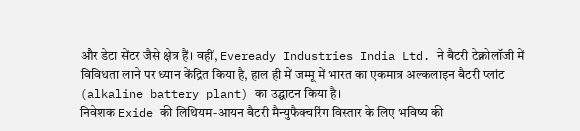और डेटा सेंटर जैसे क्षेत्र हैं। वहीं, Eveready Industries India Ltd. ने बैटरी टेक्नोलॉजी में विविधता लाने पर ध्यान केंद्रित किया है, हाल ही में जम्मू में भारत का एकमात्र अल्कलाइन बैटरी प्लांट (alkaline battery plant) का उद्घाटन किया है।
निवेशक Exide की लिथियम-आयन बैटरी मैन्युफैक्चरिंग विस्तार के लिए भविष्य की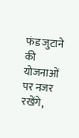फंड जुटाने की योजनाओं पर नजर रखेंगे,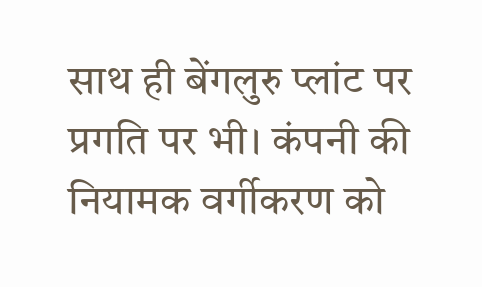साथ ही बेंगलुरु प्लांट पर प्रगति पर भी। कंपनी की नियामक वर्गीकरण को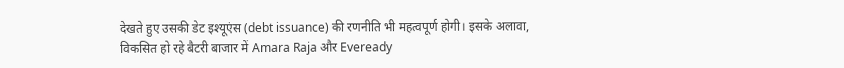देखते हुए उसकी डेट इश्यूएंस (debt issuance) की रणनीति भी महत्वपूर्ण होगी। इसके अलावा, विकसित हो रहे बैटरी बाजार में Amara Raja और Eveready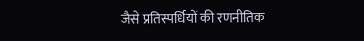जैसे प्रतिस्पर्धियों की रणनीतिक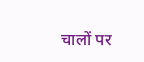चालों पर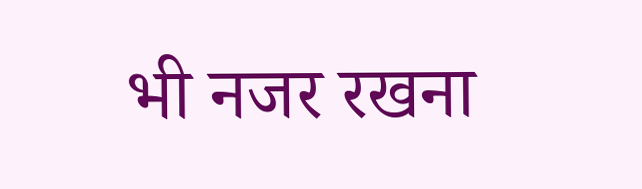भी नजर रखना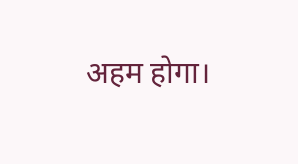अहम होगा।